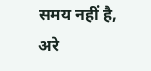समय नहीं है, अरे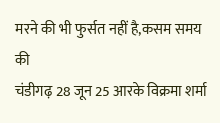मरने की भी फुर्सत नहीं है,कसम समय की
चंडीगढ़ 28 जून 25 आरके विक्रमा शर्मा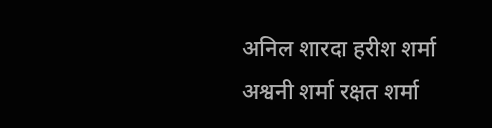अनिल शारदा हरीश शर्मा अश्वनी शर्मा रक्षत शर्मा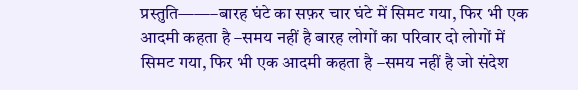प्रस्तुति——–बारह घंटे का सफ़र चार घंटे में सिमट गया, फिर भी एक आदमी कहता है –समय नहीं है बारह लोगों का परिवार दो लोगों में सिमट गया, फिर भी एक आदमी कहता है –समय नहीं है जो संदेश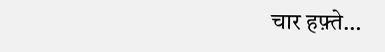चार हफ़्ते…